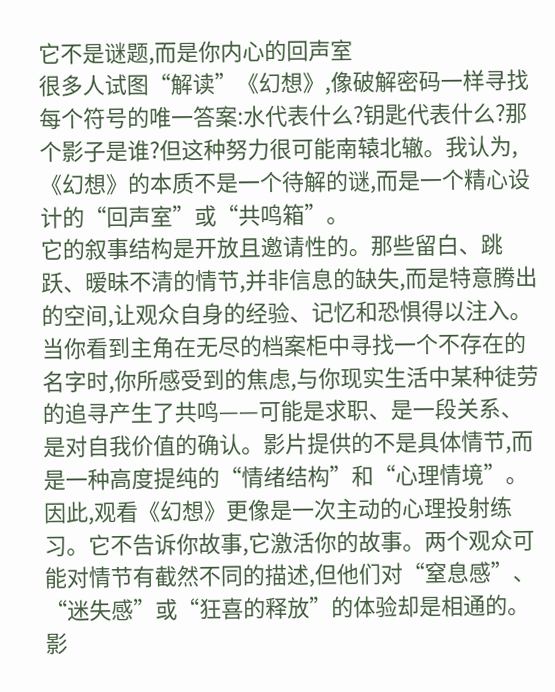它不是谜题,而是你内心的回声室
很多人试图“解读”《幻想》,像破解密码一样寻找每个符号的唯一答案:水代表什么?钥匙代表什么?那个影子是谁?但这种努力很可能南辕北辙。我认为,《幻想》的本质不是一个待解的谜,而是一个精心设计的“回声室”或“共鸣箱”。
它的叙事结构是开放且邀请性的。那些留白、跳跃、暧昧不清的情节,并非信息的缺失,而是特意腾出的空间,让观众自身的经验、记忆和恐惧得以注入。当你看到主角在无尽的档案柜中寻找一个不存在的名字时,你所感受到的焦虑,与你现实生活中某种徒劳的追寻产生了共鸣——可能是求职、是一段关系、是对自我价值的确认。影片提供的不是具体情节,而是一种高度提纯的“情绪结构”和“心理情境”。
因此,观看《幻想》更像是一次主动的心理投射练习。它不告诉你故事,它激活你的故事。两个观众可能对情节有截然不同的描述,但他们对“窒息感”、“迷失感”或“狂喜的释放”的体验却是相通的。影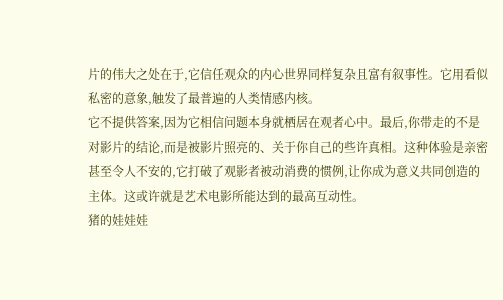片的伟大之处在于,它信任观众的内心世界同样复杂且富有叙事性。它用看似私密的意象,触发了最普遍的人类情感内核。
它不提供答案,因为它相信问题本身就栖居在观者心中。最后,你带走的不是对影片的结论,而是被影片照亮的、关于你自己的些许真相。这种体验是亲密甚至令人不安的,它打破了观影者被动消费的惯例,让你成为意义共同创造的主体。这或许就是艺术电影所能达到的最高互动性。
猪的娃娃娃